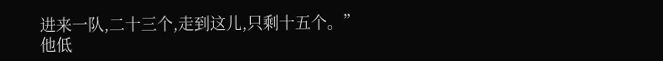进来一队,二十三个,走到这儿,只剩十五个。”
他低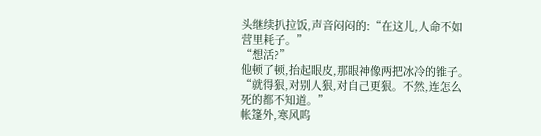头继续扒拉饭,声音闷闷的:“在这儿,人命不如营里耗子。”
“想活?”
他顿了顿,抬起眼皮,那眼神像两把冰冷的锥子。
“就得狠,对别人狠,对自己更狠。不然,连怎么死的都不知道。”
帐篷外,寒风呜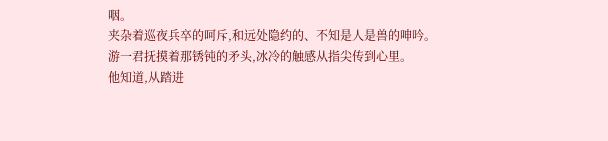咽。
夹杂着巡夜兵卒的呵斥,和远处隐约的、不知是人是兽的呻吟。
游一君抚摸着那锈钝的矛头,冰冷的触感从指尖传到心里。
他知道,从踏进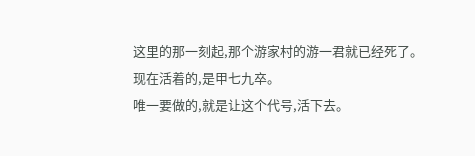这里的那一刻起,那个游家村的游一君就已经死了。
现在活着的,是甲七九卒。
唯一要做的,就是让这个代号,活下去。